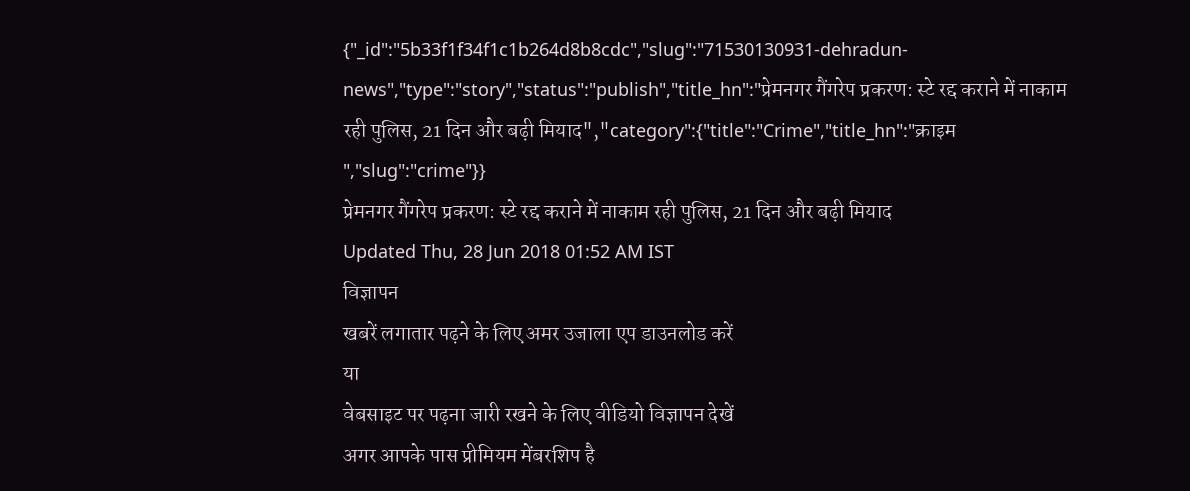{"_id":"5b33f1f34f1c1b264d8b8cdc","slug":"71530130931-dehradun-news","type":"story","status":"publish","title_hn":"प्रेमनगर गैंगरेप प्रकरण: स्टे रद्द कराने में नाकाम रही पुलिस, 21 दिन और बढ़ी मियाद","category":{"title":"Crime","title_hn":"क्राइम ","slug":"crime"}}
प्रेमनगर गैंगरेप प्रकरण: स्टे रद्द कराने में नाकाम रही पुलिस, 21 दिन और बढ़ी मियाद
Updated Thu, 28 Jun 2018 01:52 AM IST
विज्ञापन
खबरें लगातार पढ़ने के लिए अमर उजाला एप डाउनलोड करें
या
वेबसाइट पर पढ़ना जारी रखने के लिए वीडियो विज्ञापन देखें
अगर आपके पास प्रीमियम मेंबरशिप है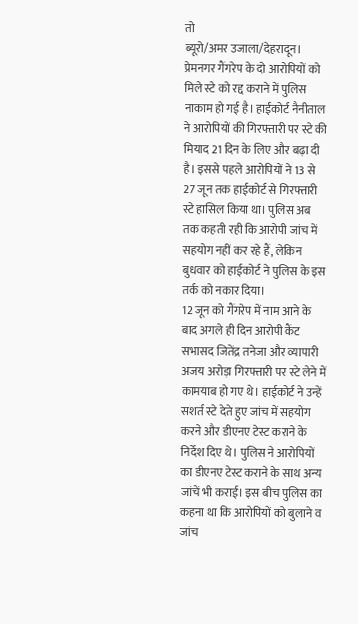तो
ब्यूरो/अमर उजाला/देहरादून।
प्रेमनगर गैंगरेप के दो आरोपियों को मिले स्टे को रद्द कराने में पुलिस नाकाम हो गई है। हाईकोर्ट नैनीताल ने आरोपियों की गिरफ्तारी पर स्टे की मियाद 21 दिन के लिए और बढ़ा दी है। इससे पहले आरोपियों ने 13 से 27 जून तक हाईकोर्ट से गिरफ्तारी स्टे हासिल किया था। पुलिस अब तक कहती रही कि आरोपी जांच में सहयोग नहीं कर रहे हैं, लेकिन बुधवार को हाईकोर्ट ने पुलिस के इस तर्क को नकार दिया।
12 जून को गैंगरेप में नाम आने के बाद अगले ही दिन आरोपी कैंट सभासद जितेंद्र तनेजा और व्यापारी अजय अरोड़ा गिरफ्तारी पर स्टे लेने में कामयाब हो गए थे। हाईकोर्ट ने उन्हें सशर्त स्टे देते हुए जांच में सहयोग करने और डीएनए टेस्ट कराने के निर्देश दिए थे। पुलिस ने आरोपियों का डीएनए टेस्ट कराने के साथ अन्य जांचें भी कराई। इस बीच पुलिस का कहना था कि आरोपियों को बुलाने व जांच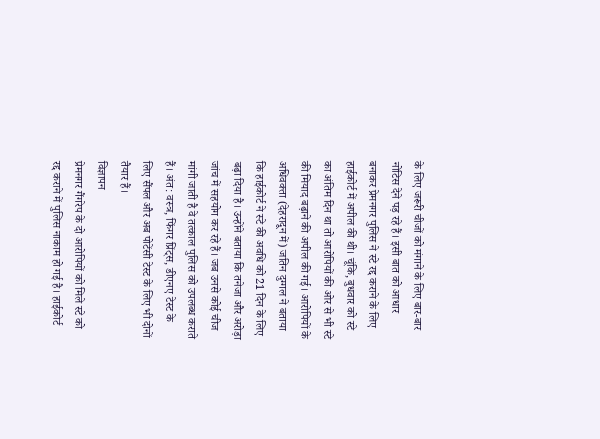के लिए जरूरी चीजों को मंगाने के लिए बार-बार नोटिस देने पड़ रहे हैं। इसी बात को आधार बनाकर प्रेमनगर पुलिस ने स्टे रद्द कराने के लिए हाईकोर्ट में अपील की थी। चूंकि, बुधवार को स्टे का अंतिम दिन था तो आरोपियों की ओर से भी स्टे की मियाद बढ़ाने की अपील की गई। आरोपियों के अधिवक्ता (देहरादून में) जतिन दुग्गल ने बताया कि हाईकोर्ट ने स्टे की अवधि को 21 दिन के लिए बढ़ा दिया है। उन्होंने बताया कि तनेजा और अरोड़ा जांच में सहयोग कर रहे हैं। जब उनसे कोई चीज मांगी जाती है वे तत्काल पुलिस को उपलब्ध कराते हैं। अंत: वस्त्र, फिंगर प्रिंट्स, डीएनए टेस्ट के लिए सैंपल और अब पोटेंसी टेस्ट के लिए भी दोनों तैयार हैं।
विज्ञापन
प्रेमनगर गैंगरेप के दो आरोपियों को मिले स्टे को रद्द कराने में पुलिस नाकाम हो गई है। हाईकोर्ट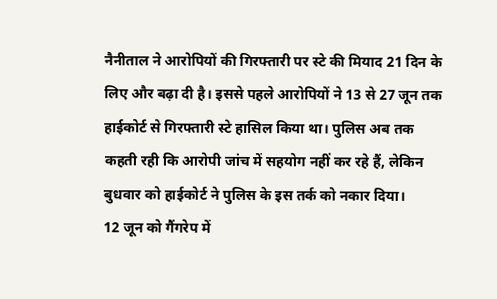नैनीताल ने आरोपियों की गिरफ्तारी पर स्टे की मियाद 21 दिन के लिए और बढ़ा दी है। इससे पहले आरोपियों ने 13 से 27 जून तक हाईकोर्ट से गिरफ्तारी स्टे हासिल किया था। पुलिस अब तक कहती रही कि आरोपी जांच में सहयोग नहीं कर रहे हैं, लेकिन बुधवार को हाईकोर्ट ने पुलिस के इस तर्क को नकार दिया।
12 जून को गैंगरेप में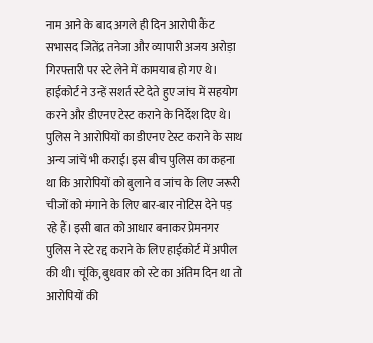नाम आने के बाद अगले ही दिन आरोपी कैंट सभासद जितेंद्र तनेजा और व्यापारी अजय अरोड़ा गिरफ्तारी पर स्टे लेने में कामयाब हो गए थे। हाईकोर्ट ने उन्हें सशर्त स्टे देते हुए जांच में सहयोग करने और डीएनए टेस्ट कराने के निर्देश दिए थे। पुलिस ने आरोपियों का डीएनए टेस्ट कराने के साथ अन्य जांचें भी कराई। इस बीच पुलिस का कहना था कि आरोपियों को बुलाने व जांच के लिए जरूरी चीजों को मंगाने के लिए बार-बार नोटिस देने पड़ रहे हैं। इसी बात को आधार बनाकर प्रेमनगर पुलिस ने स्टे रद्द कराने के लिए हाईकोर्ट में अपील की थी। चूंकि, बुधवार को स्टे का अंतिम दिन था तो आरोपियों की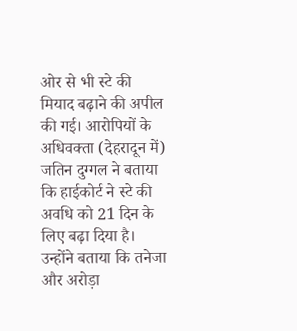ओर से भी स्टे की मियाद बढ़ाने की अपील की गई। आरोपियों के अधिवक्ता (देहरादून में) जतिन दुग्गल ने बताया कि हाईकोर्ट ने स्टे की अवधि को 21 दिन के लिए बढ़ा दिया है। उन्होंने बताया कि तनेजा और अरोड़ा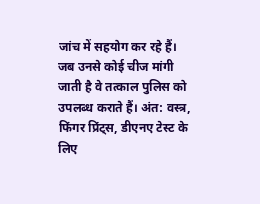जांच में सहयोग कर रहे हैं। जब उनसे कोई चीज मांगी जाती है वे तत्काल पुलिस को उपलब्ध कराते हैं। अंत: वस्त्र, फिंगर प्रिंट्स, डीएनए टेस्ट के लिए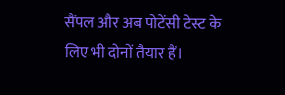सैंपल और अब पोटेंसी टेस्ट के लिए भी दोनों तैयार हैं।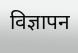विज्ञापन